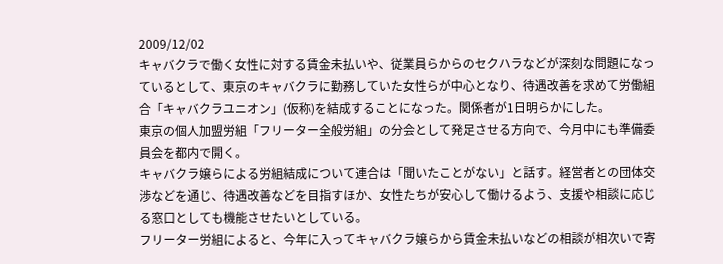2009/12/02
キャバクラで働く女性に対する賃金未払いや、従業員らからのセクハラなどが深刻な問題になっているとして、東京のキャバクラに勤務していた女性らが中心となり、待遇改善を求めて労働組合「キャバクラユニオン」(仮称)を結成することになった。関係者が1日明らかにした。
東京の個人加盟労組「フリーター全般労組」の分会として発足させる方向で、今月中にも準備委員会を都内で開く。
キャバクラ嬢らによる労組結成について連合は「聞いたことがない」と話す。経営者との団体交渉などを通じ、待遇改善などを目指すほか、女性たちが安心して働けるよう、支援や相談に応じる窓口としても機能させたいとしている。
フリーター労組によると、今年に入ってキャバクラ嬢らから賃金未払いなどの相談が相次いで寄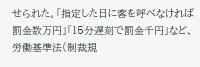せられた。「指定した日に客を呼べなければ罰金数万円」「15分遅刻で罰金千円」など、労働基準法(制裁規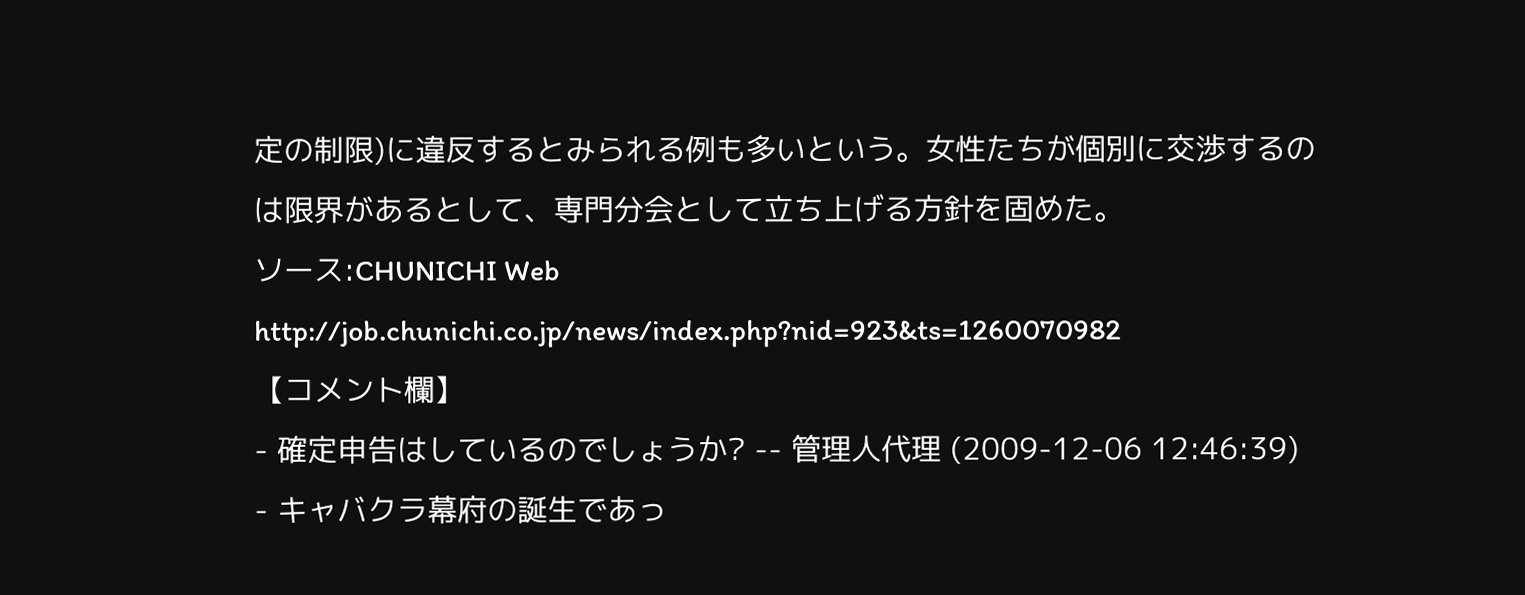定の制限)に違反するとみられる例も多いという。女性たちが個別に交渉するのは限界があるとして、専門分会として立ち上げる方針を固めた。
ソース:CHUNICHI Web http://job.chunichi.co.jp/news/index.php?nid=923&ts=1260070982
【コメント欄】
- 確定申告はしているのでしょうか? -- 管理人代理 (2009-12-06 12:46:39)
- キャバクラ幕府の誕生であっ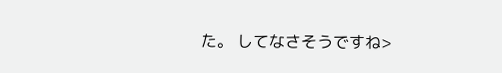た。 してなさそうですね>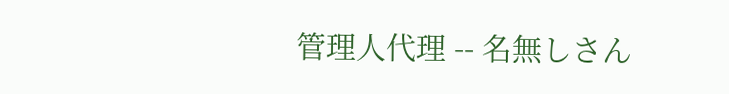管理人代理 -- 名無しさん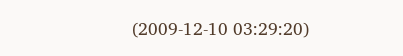(2009-12-10 03:29:20)